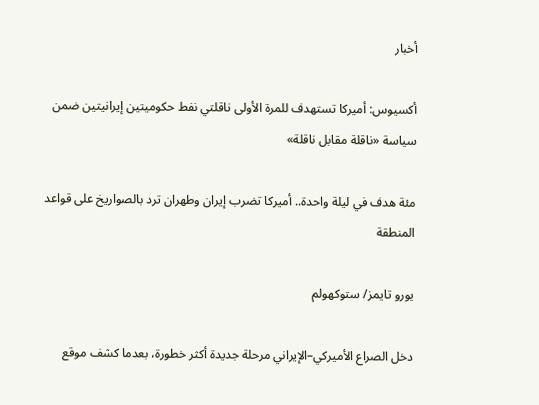أخبار

أكسيوس: أميركا تستهدف للمرة الأولى ناقلتي نفط حكوميتين إيرانيتين ضمن سياسة «ناقلة مقابل ناقلة»

مئة هدف في ليلة واحدة.. أميركا تضرب إيران وطهران ترد بالصواريخ على قواعد المنطقة

يورو تايمز/ ستوكهولم

دخل الصراع الأميركي–الإيراني مرحلة جديدة أكثر خطورة، بعدما كشف موقع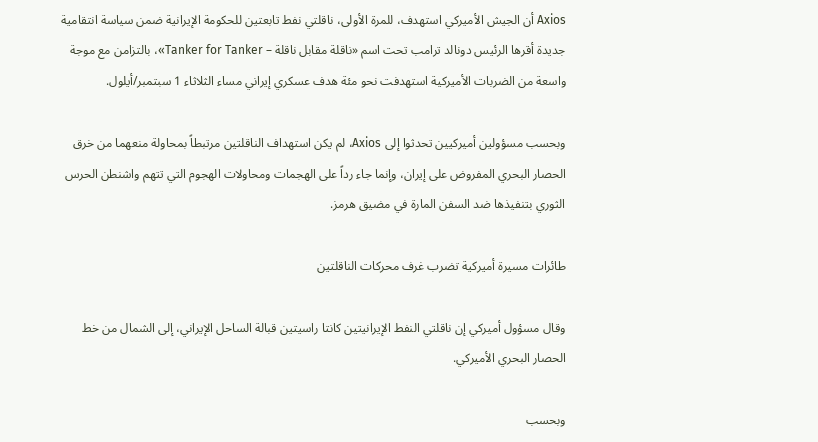Axios أن الجيش الأميركي استهدف، للمرة الأولى، ناقلتي نفط تابعتين للحكومة الإيرانية ضمن سياسة انتقامية جديدة أقرها الرئيس دونالد ترامب تحت اسم «ناقلة مقابل ناقلة – Tanker for Tanker»، بالتزامن مع موجة واسعة من الضربات الأميركية استهدفت نحو مئة هدف عسكري إيراني مساء الثلاثاء 1 سبتمبر/أيلول.

وبحسب مسؤولين أميركيين تحدثوا إلى Axios، لم يكن استهداف الناقلتين مرتبطاً بمحاولة منعهما من خرق الحصار البحري المفروض على إيران، وإنما جاء رداً على الهجمات ومحاولات الهجوم التي تتهم واشنطن الحرس الثوري بتنفيذها ضد السفن المارة في مضيق هرمز.

طائرات مسيرة أميركية تضرب غرف محركات الناقلتين

وقال مسؤول أميركي إن ناقلتي النفط الإيرانيتين كانتا راسيتين قبالة الساحل الإيراني، إلى الشمال من خط الحصار البحري الأميركي.

وبحسب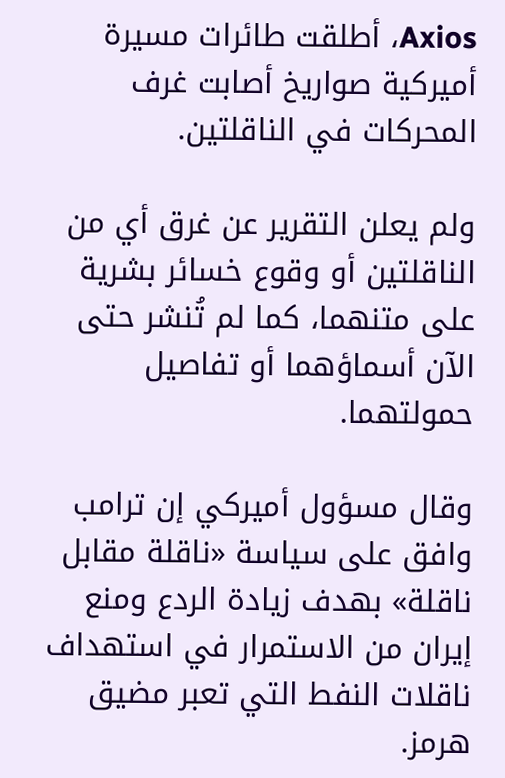Axios، أطلقت طائرات مسيرة أميركية صواريخ أصابت غرف المحركات في الناقلتين.

ولم يعلن التقرير عن غرق أي من الناقلتين أو وقوع خسائر بشرية على متنهما، كما لم تُنشر حتى الآن أسماؤهما أو تفاصيل حمولتهما.

وقال مسؤول أميركي إن ترامب وافق على سياسة «ناقلة مقابل ناقلة» بهدف زيادة الردع ومنع إيران من الاستمرار في استهداف ناقلات النفط التي تعبر مضيق هرمز.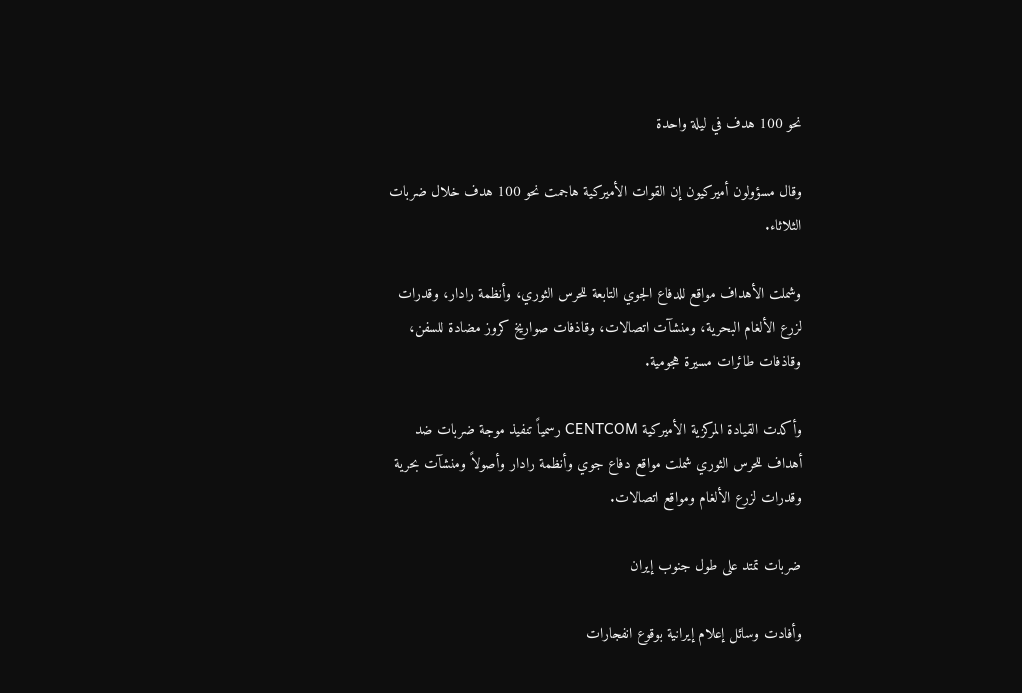نحو 100 هدف في ليلة واحدة

وقال مسؤولون أميركيون إن القوات الأميركية هاجمت نحو 100 هدف خلال ضربات الثلاثاء.

وشملت الأهداف مواقع للدفاع الجوي التابعة للحرس الثوري، وأنظمة رادار، وقدرات لزرع الألغام البحرية، ومنشآت اتصالات، وقاذفات صواريخ كروز مضادة للسفن، وقاذفات طائرات مسيرة هجومية.

وأكدت القيادة المركزية الأميركية CENTCOM رسمياً تنفيذ موجة ضربات ضد أهداف للحرس الثوري شملت مواقع دفاع جوي وأنظمة رادار وأصولاً ومنشآت بحرية وقدرات لزرع الألغام ومواقع اتصالات.

ضربات تمتد على طول جنوب إيران

وأفادت وسائل إعلام إيرانية بوقوع انفجارات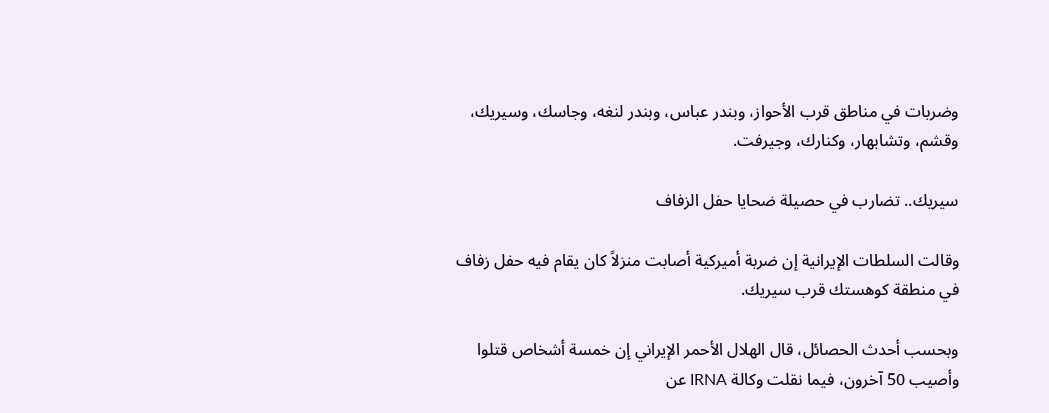وضربات في مناطق قرب الأحواز، وبندر عباس، وبندر لنغه، وجاسك، وسيريك، وقشم، وتشابهار، وكنارك، وجيرفت.

سيريك.. تضارب في حصيلة ضحايا حفل الزفاف

وقالت السلطات الإيرانية إن ضربة أميركية أصابت منزلاً كان يقام فيه حفل زفاف في منطقة كوهستك قرب سيريك.

وبحسب أحدث الحصائل، قال الهلال الأحمر الإيراني إن خمسة أشخاص قتلوا وأصيب 50 آخرون، فيما نقلت وكالة IRNA عن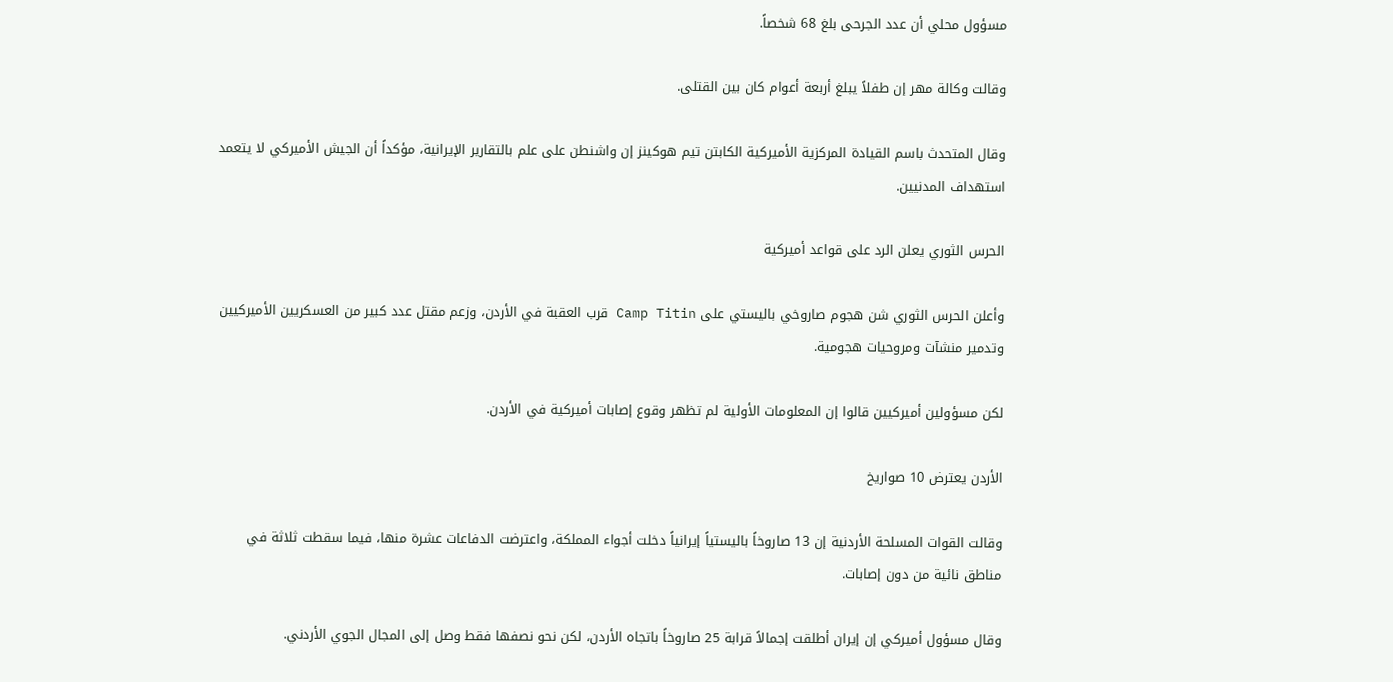مسؤول محلي أن عدد الجرحى بلغ 68 شخصاً.

وقالت وكالة مهر إن طفلاً يبلغ أربعة أعوام كان بين القتلى.

وقال المتحدث باسم القيادة المركزية الأميركية الكابتن تيم هوكينز إن واشنطن على علم بالتقارير الإيرانية، مؤكداً أن الجيش الأميركي لا يتعمد استهداف المدنيين.

الحرس الثوري يعلن الرد على قواعد أميركية

وأعلن الحرس الثوري شن هجوم صاروخي باليستي على Camp Titin قرب العقبة في الأردن، وزعم مقتل عدد كبير من العسكريين الأميركيين وتدمير منشآت ومروحيات هجومية.

لكن مسؤولين أميركيين قالوا إن المعلومات الأولية لم تظهر وقوع إصابات أميركية في الأردن.

الأردن يعترض 10 صواريخ

وقالت القوات المسلحة الأردنية إن 13 صاروخاً باليستياً إيرانياً دخلت أجواء المملكة، واعترضت الدفاعات عشرة منها، فيما سقطت ثلاثة في مناطق نائية من دون إصابات.

وقال مسؤول أميركي إن إيران أطلقت إجمالاً قرابة 25 صاروخاً باتجاه الأردن، لكن نحو نصفها فقط وصل إلى المجال الجوي الأردني.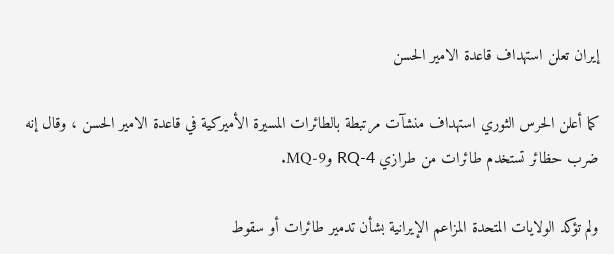إيران تعلن استهداف قاعدة الامير الحسن

كما أعلن الحرس الثوري استهداف منشآت مرتبطة بالطائرات المسيرة الأميركية في قاعدة الامير الحسن ، وقال إنه ضرب حظائر تستخدم طائرات من طرازي RQ-4 وMQ-9.

ولم تؤكد الولايات المتحدة المزاعم الإيرانية بشأن تدمير طائرات أو سقوط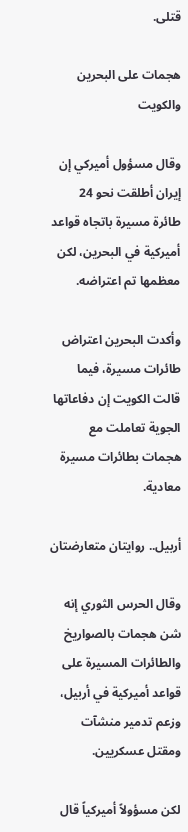قتلى.

هجمات على البحرين والكويت

وقال مسؤول أميركي إن إيران أطلقت نحو 24 طائرة مسيرة باتجاه قواعد أميركية في البحرين، لكن معظمها تم اعتراضه.

وأكدت البحرين اعتراض طائرات مسيرة، فيما قالت الكويت إن دفاعاتها الجوية تعاملت مع هجمات بطائرات مسيرة معادية.

أربيل.. روايتان متعارضتان

وقال الحرس الثوري إنه شن هجمات بالصواريخ والطائرات المسيرة على قواعد أميركية في أربيل، وزعم تدمير منشآت ومقتل عسكريين.

لكن مسؤولاً أميركياً قال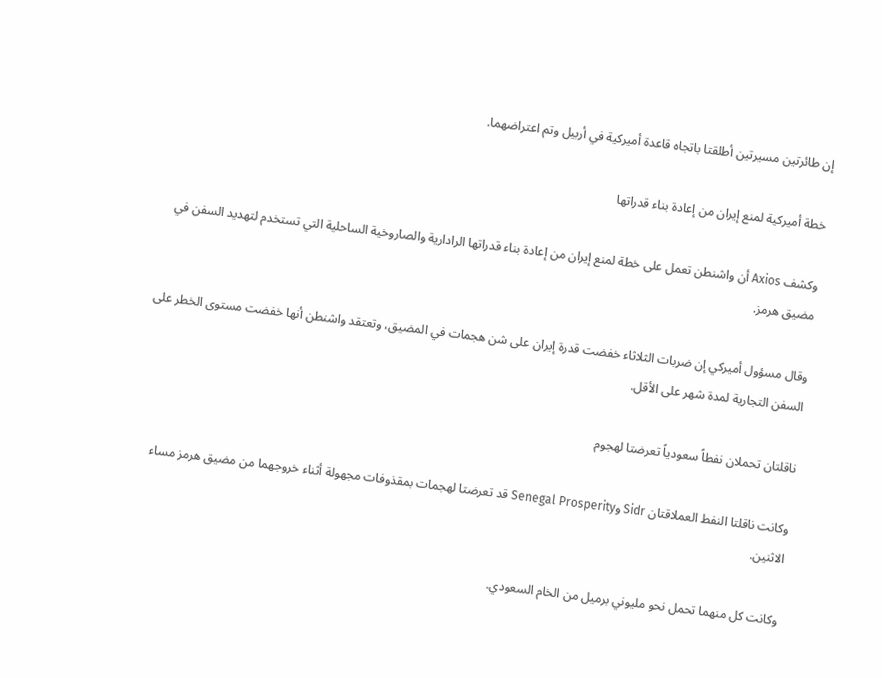إن طائرتين مسيرتين أطلقتا باتجاه قاعدة أميركية في أربيل وتم اعتراضهما.

خطة أميركية لمنع إيران من إعادة بناء قدراتها

وكشف Axios أن واشنطن تعمل على خطة لمنع إيران من إعادة بناء قدراتها الرادارية والصاروخية الساحلية التي تستخدم لتهديد السفن في مضيق هرمز.

وقال مسؤول أميركي إن ضربات الثلاثاء خفضت قدرة إيران على شن هجمات في المضيق، وتعتقد واشنطن أنها خفضت مستوى الخطر على السفن التجارية لمدة شهر على الأقل.

ناقلتان تحملان نفطاً سعودياً تعرضتا لهجوم

وكانت ناقلتا النفط العملاقتان Sidr وSenegal Prosperity قد تعرضتا لهجمات بمقذوفات مجهولة أثناء خروجهما من مضيق هرمز مساء الاثنين.

وكانت كل منهما تحمل نحو مليوني برميل من الخام السعودي.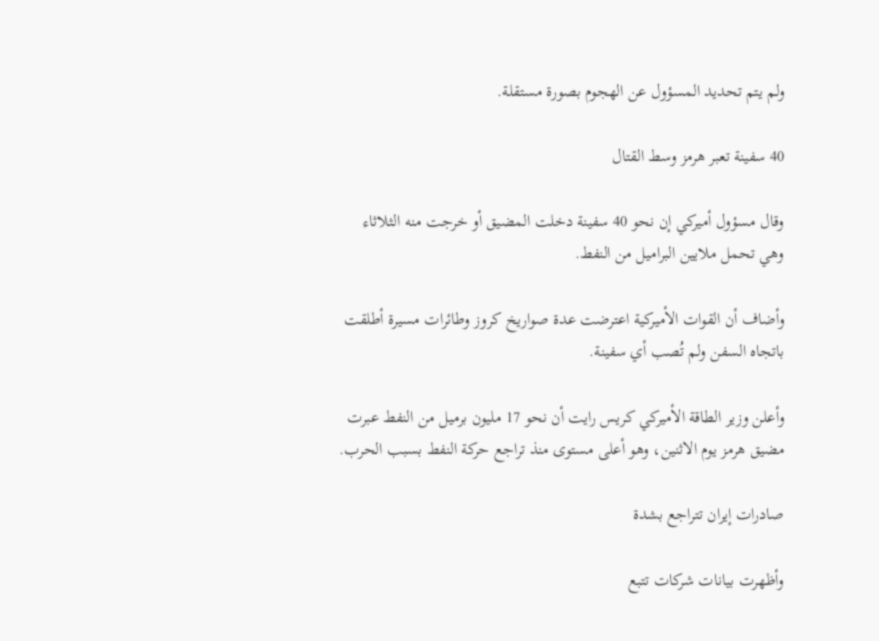ولم يتم تحديد المسؤول عن الهجوم بصورة مستقلة.

40 سفينة تعبر هرمز وسط القتال

وقال مسؤول أميركي إن نحو 40 سفينة دخلت المضيق أو خرجت منه الثلاثاء وهي تحمل ملايين البراميل من النفط.

وأضاف أن القوات الأميركية اعترضت عدة صواريخ كروز وطائرات مسيرة أطلقت باتجاه السفن ولم تُصب أي سفينة.

وأعلن وزير الطاقة الأميركي كريس رايت أن نحو 17 مليون برميل من النفط عبرت مضيق هرمز يوم الاثنين، وهو أعلى مستوى منذ تراجع حركة النفط بسبب الحرب.

صادرات إيران تتراجع بشدة

وأظهرت بيانات شركات تتبع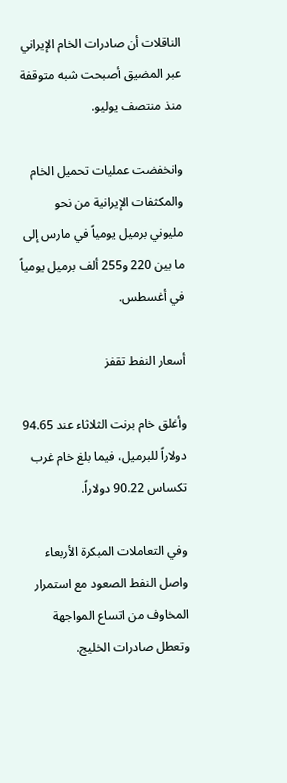الناقلات أن صادرات الخام الإيراني عبر المضيق أصبحت شبه متوقفة منذ منتصف يوليو.

وانخفضت عمليات تحميل الخام والمكثفات الإيرانية من نحو مليوني برميل يومياً في مارس إلى ما بين 220 و255 ألف برميل يومياً في أغسطس.

أسعار النفط تقفز

وأغلق خام برنت الثلاثاء عند 94.65 دولاراً للبرميل، فيما بلغ خام غرب تكساس 90.22 دولاراً.

وفي التعاملات المبكرة الأربعاء واصل النفط الصعود مع استمرار المخاوف من اتساع المواجهة وتعطل صادرات الخليج.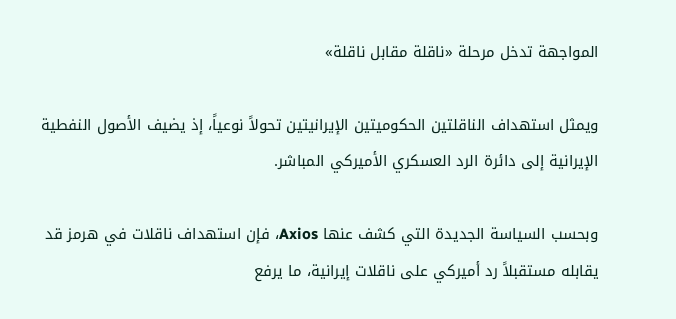المواجهة تدخل مرحلة «ناقلة مقابل ناقلة»

ويمثل استهداف الناقلتين الحكوميتين الإيرانيتين تحولاً نوعياً، إذ يضيف الأصول النفطية الإيرانية إلى دائرة الرد العسكري الأميركي المباشر.

وبحسب السياسة الجديدة التي كشف عنها Axios، فإن استهداف ناقلات في هرمز قد يقابله مستقبلاً رد أميركي على ناقلات إيرانية، ما يرفع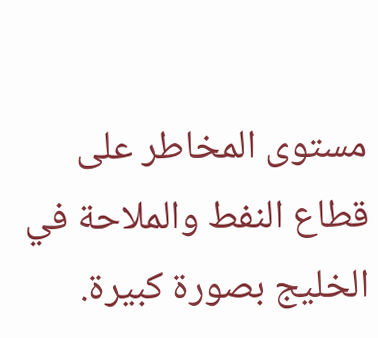مستوى المخاطر على قطاع النفط والملاحة في الخليج بصورة كبيرة.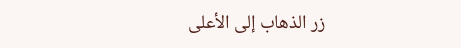زر الذهاب إلى الأعلى